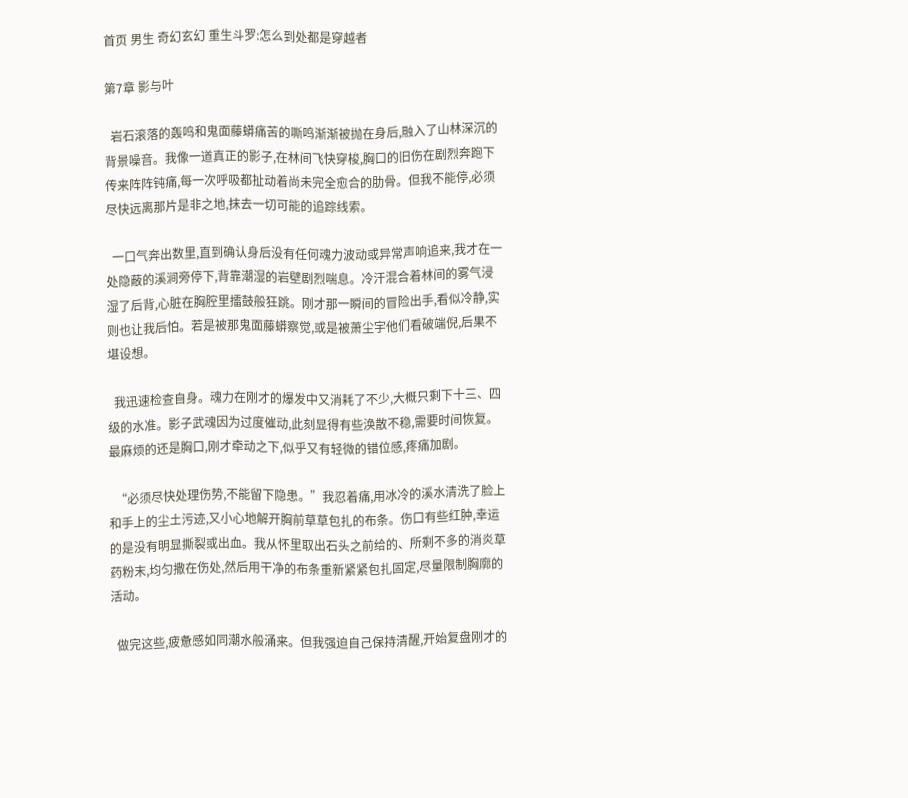首页 男生 奇幻玄幻 重生斗罗:怎么到处都是穿越者

第7章 影与叶

  岩石滚落的轰鸣和鬼面藤蟒痛苦的嘶鸣渐渐被抛在身后,融入了山林深沉的背景噪音。我像一道真正的影子,在林间飞快穿梭,胸口的旧伤在剧烈奔跑下传来阵阵钝痛,每一次呼吸都扯动着尚未完全愈合的肋骨。但我不能停,必须尽快远离那片是非之地,抹去一切可能的追踪线索。

  一口气奔出数里,直到确认身后没有任何魂力波动或异常声响追来,我才在一处隐蔽的溪涧旁停下,背靠潮湿的岩壁剧烈喘息。冷汗混合着林间的雾气浸湿了后背,心脏在胸腔里擂鼓般狂跳。刚才那一瞬间的冒险出手,看似冷静,实则也让我后怕。若是被那鬼面藤蟒察觉,或是被萧尘宇他们看破端倪,后果不堪设想。

  我迅速检查自身。魂力在刚才的爆发中又消耗了不少,大概只剩下十三、四级的水准。影子武魂因为过度催动,此刻显得有些涣散不稳,需要时间恢复。最麻烦的还是胸口,刚才牵动之下,似乎又有轻微的错位感,疼痛加剧。

  “必须尽快处理伤势,不能留下隐患。”我忍着痛,用冰冷的溪水清洗了脸上和手上的尘土污迹,又小心地解开胸前草草包扎的布条。伤口有些红肿,幸运的是没有明显撕裂或出血。我从怀里取出石头之前给的、所剩不多的消炎草药粉末,均匀撒在伤处,然后用干净的布条重新紧紧包扎固定,尽量限制胸廓的活动。

  做完这些,疲惫感如同潮水般涌来。但我强迫自己保持清醒,开始复盘刚才的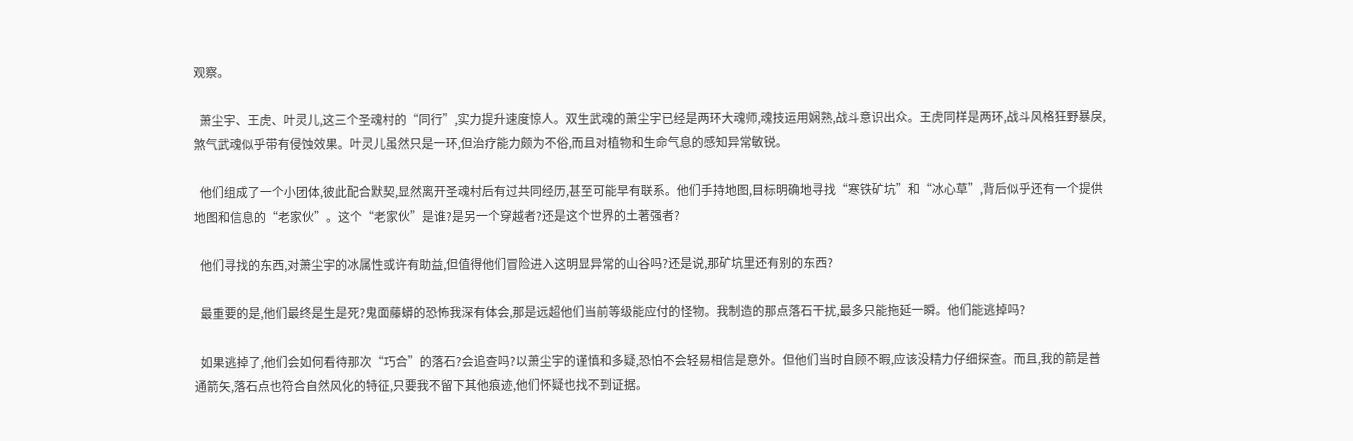观察。

  萧尘宇、王虎、叶灵儿,这三个圣魂村的“同行”,实力提升速度惊人。双生武魂的萧尘宇已经是两环大魂师,魂技运用娴熟,战斗意识出众。王虎同样是两环,战斗风格狂野暴戾,煞气武魂似乎带有侵蚀效果。叶灵儿虽然只是一环,但治疗能力颇为不俗,而且对植物和生命气息的感知异常敏锐。

  他们组成了一个小团体,彼此配合默契,显然离开圣魂村后有过共同经历,甚至可能早有联系。他们手持地图,目标明确地寻找“寒铁矿坑”和“冰心草”,背后似乎还有一个提供地图和信息的“老家伙”。这个“老家伙”是谁?是另一个穿越者?还是这个世界的土著强者?

  他们寻找的东西,对萧尘宇的冰属性或许有助益,但值得他们冒险进入这明显异常的山谷吗?还是说,那矿坑里还有别的东西?

  最重要的是,他们最终是生是死?鬼面藤蟒的恐怖我深有体会,那是远超他们当前等级能应付的怪物。我制造的那点落石干扰,最多只能拖延一瞬。他们能逃掉吗?

  如果逃掉了,他们会如何看待那次“巧合”的落石?会追查吗?以萧尘宇的谨慎和多疑,恐怕不会轻易相信是意外。但他们当时自顾不暇,应该没精力仔细探查。而且,我的箭是普通箭矢,落石点也符合自然风化的特征,只要我不留下其他痕迹,他们怀疑也找不到证据。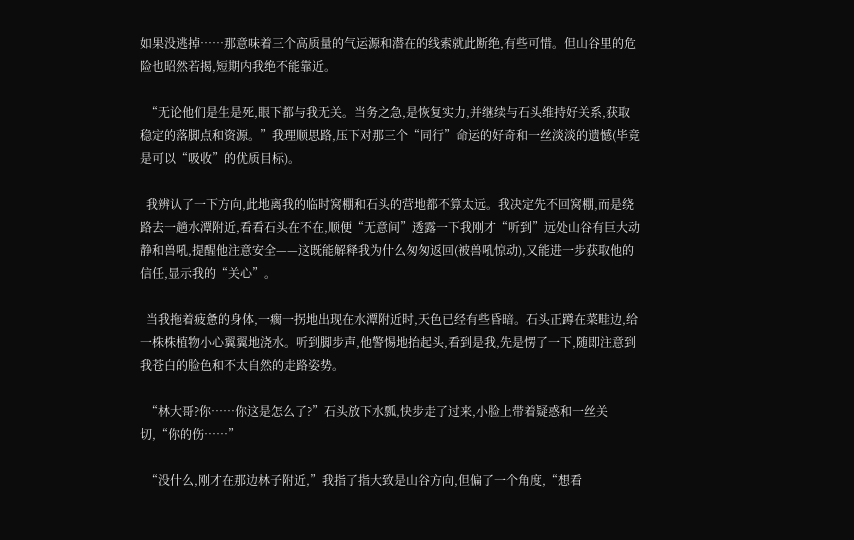如果没逃掉……那意味着三个高质量的气运源和潜在的线索就此断绝,有些可惜。但山谷里的危险也昭然若揭,短期内我绝不能靠近。

  “无论他们是生是死,眼下都与我无关。当务之急,是恢复实力,并继续与石头维持好关系,获取稳定的落脚点和资源。”我理顺思路,压下对那三个“同行”命运的好奇和一丝淡淡的遗憾(毕竟是可以“吸收”的优质目标)。

  我辨认了一下方向,此地离我的临时窝棚和石头的营地都不算太远。我决定先不回窝棚,而是绕路去一趟水潭附近,看看石头在不在,顺便“无意间”透露一下我刚才“听到”远处山谷有巨大动静和兽吼,提醒他注意安全——这既能解释我为什么匆匆返回(被兽吼惊动),又能进一步获取他的信任,显示我的“关心”。

  当我拖着疲惫的身体,一瘸一拐地出现在水潭附近时,天色已经有些昏暗。石头正蹲在菜畦边,给一株株植物小心翼翼地浇水。听到脚步声,他警惕地抬起头,看到是我,先是愣了一下,随即注意到我苍白的脸色和不太自然的走路姿势。

  “林大哥?你……你这是怎么了?”石头放下水瓢,快步走了过来,小脸上带着疑惑和一丝关切,“你的伤……”

  “没什么,刚才在那边林子附近,”我指了指大致是山谷方向,但偏了一个角度,“想看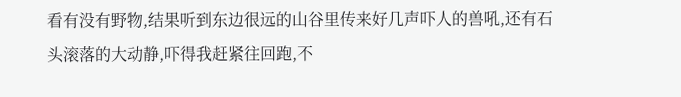看有没有野物,结果听到东边很远的山谷里传来好几声吓人的兽吼,还有石头滚落的大动静,吓得我赶紧往回跑,不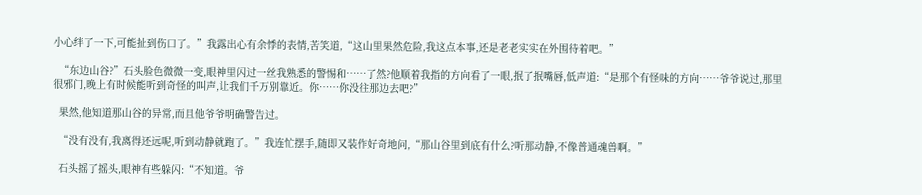小心绊了一下,可能扯到伤口了。”我露出心有余悸的表情,苦笑道,“这山里果然危险,我这点本事,还是老老实实在外围待着吧。”

  “东边山谷?”石头脸色微微一变,眼神里闪过一丝我熟悉的警惕和……了然?他顺着我指的方向看了一眼,抿了抿嘴唇,低声道:“是那个有怪味的方向……爷爷说过,那里很邪门,晚上有时候能听到奇怪的叫声,让我们千万别靠近。你……你没往那边去吧?”

  果然,他知道那山谷的异常,而且他爷爷明确警告过。

  “没有没有,我离得还远呢,听到动静就跑了。”我连忙摆手,随即又装作好奇地问,“那山谷里到底有什么?听那动静,不像普通魂兽啊。”

  石头摇了摇头,眼神有些躲闪:“不知道。爷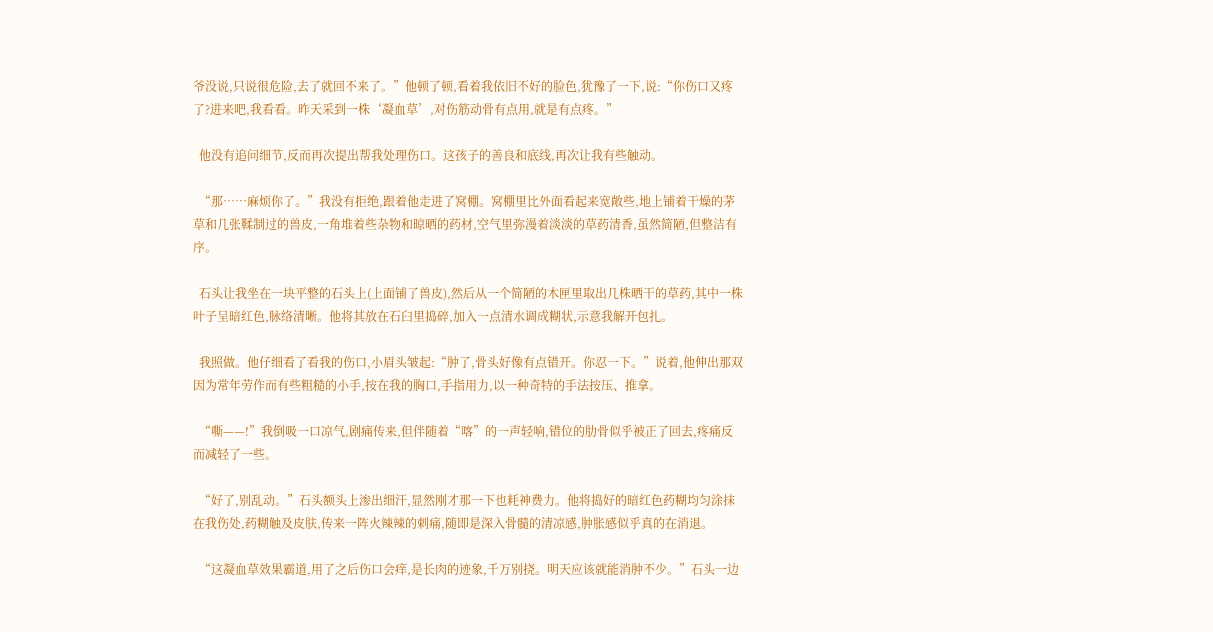爷没说,只说很危险,去了就回不来了。”他顿了顿,看着我依旧不好的脸色,犹豫了一下,说:“你伤口又疼了?进来吧,我看看。昨天采到一株‘凝血草’,对伤筋动骨有点用,就是有点疼。”

  他没有追问细节,反而再次提出帮我处理伤口。这孩子的善良和底线,再次让我有些触动。

  “那……麻烦你了。”我没有拒绝,跟着他走进了窝棚。窝棚里比外面看起来宽敞些,地上铺着干燥的茅草和几张鞣制过的兽皮,一角堆着些杂物和晾晒的药材,空气里弥漫着淡淡的草药清香,虽然简陋,但整洁有序。

  石头让我坐在一块平整的石头上(上面铺了兽皮),然后从一个简陋的木匣里取出几株晒干的草药,其中一株叶子呈暗红色,脉络清晰。他将其放在石臼里捣碎,加入一点清水调成糊状,示意我解开包扎。

  我照做。他仔细看了看我的伤口,小眉头皱起:“肿了,骨头好像有点错开。你忍一下。”说着,他伸出那双因为常年劳作而有些粗糙的小手,按在我的胸口,手指用力,以一种奇特的手法按压、推拿。

  “嘶——!”我倒吸一口凉气,剧痛传来,但伴随着“喀”的一声轻响,错位的肋骨似乎被正了回去,疼痛反而减轻了一些。

  “好了,别乱动。”石头额头上渗出细汗,显然刚才那一下也耗神费力。他将捣好的暗红色药糊均匀涂抹在我伤处,药糊触及皮肤,传来一阵火辣辣的刺痛,随即是深入骨髓的清凉感,肿胀感似乎真的在消退。

  “这凝血草效果霸道,用了之后伤口会痒,是长肉的迹象,千万别挠。明天应该就能消肿不少。”石头一边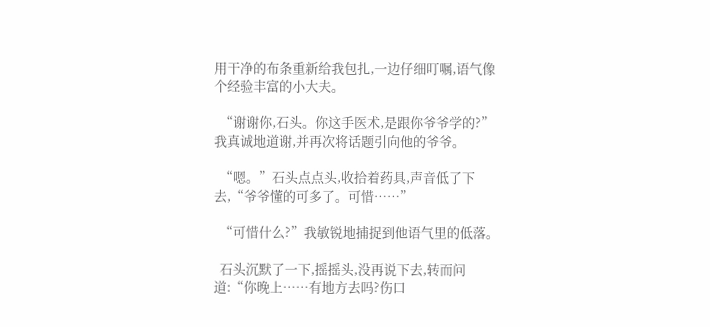用干净的布条重新给我包扎,一边仔细叮嘱,语气像个经验丰富的小大夫。

  “谢谢你,石头。你这手医术,是跟你爷爷学的?”我真诚地道谢,并再次将话题引向他的爷爷。

  “嗯。”石头点点头,收拾着药具,声音低了下去,“爷爷懂的可多了。可惜……”

  “可惜什么?”我敏锐地捕捉到他语气里的低落。

  石头沉默了一下,摇摇头,没再说下去,转而问道:“你晚上……有地方去吗?伤口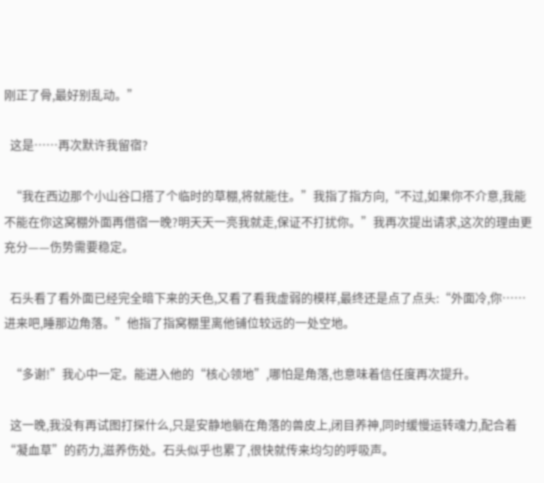刚正了骨,最好别乱动。”

  这是……再次默许我留宿?

  “我在西边那个小山谷口搭了个临时的草棚,将就能住。”我指了指方向,“不过,如果你不介意,我能不能在你这窝棚外面再借宿一晚?明天天一亮我就走,保证不打扰你。”我再次提出请求,这次的理由更充分——伤势需要稳定。

  石头看了看外面已经完全暗下来的天色,又看了看我虚弱的模样,最终还是点了点头:“外面冷,你……进来吧,睡那边角落。”他指了指窝棚里离他铺位较远的一处空地。

  “多谢!”我心中一定。能进入他的“核心领地”,哪怕是角落,也意味着信任度再次提升。

  这一晚,我没有再试图打探什么,只是安静地躺在角落的兽皮上,闭目养神,同时缓慢运转魂力,配合着“凝血草”的药力,滋养伤处。石头似乎也累了,很快就传来均匀的呼吸声。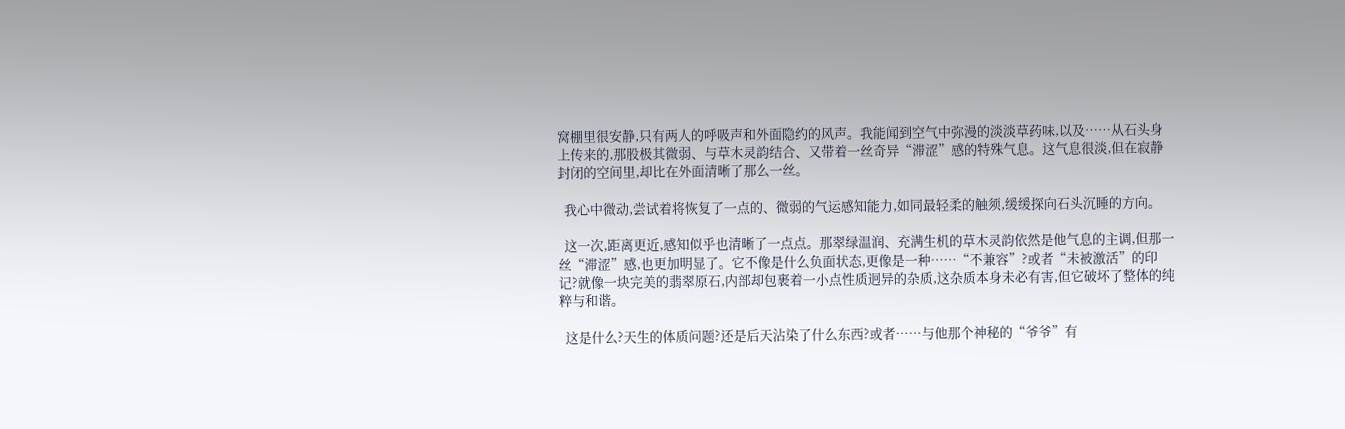窝棚里很安静,只有两人的呼吸声和外面隐约的风声。我能闻到空气中弥漫的淡淡草药味,以及……从石头身上传来的,那股极其微弱、与草木灵韵结合、又带着一丝奇异“滞涩”感的特殊气息。这气息很淡,但在寂静封闭的空间里,却比在外面清晰了那么一丝。

  我心中微动,尝试着将恢复了一点的、微弱的气运感知能力,如同最轻柔的触须,缓缓探向石头沉睡的方向。

  这一次,距离更近,感知似乎也清晰了一点点。那翠绿温润、充满生机的草木灵韵依然是他气息的主调,但那一丝“滞涩”感,也更加明显了。它不像是什么负面状态,更像是一种……“不兼容”?或者“未被激活”的印记?就像一块完美的翡翠原石,内部却包裹着一小点性质迥异的杂质,这杂质本身未必有害,但它破坏了整体的纯粹与和谐。

  这是什么?天生的体质问题?还是后天沾染了什么东西?或者……与他那个神秘的“爷爷”有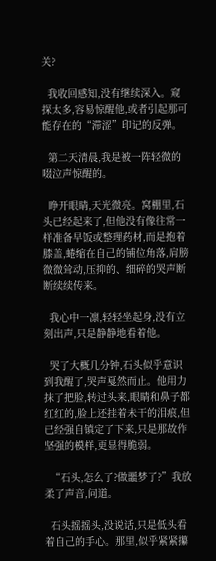关?

  我收回感知,没有继续深入。窥探太多,容易惊醒他,或者引起那可能存在的“滞涩”印记的反弹。

  第二天清晨,我是被一阵轻微的啜泣声惊醒的。

  睁开眼睛,天光微亮。窝棚里,石头已经起来了,但他没有像往常一样准备早饭或整理药材,而是抱着膝盖,蜷缩在自己的铺位角落,肩膀微微耸动,压抑的、细碎的哭声断断续续传来。

  我心中一凛,轻轻坐起身,没有立刻出声,只是静静地看着他。

  哭了大概几分钟,石头似乎意识到我醒了,哭声戛然而止。他用力抹了把脸,转过头来,眼睛和鼻子都红红的,脸上还挂着未干的泪痕,但已经强自镇定了下来,只是那故作坚强的模样,更显得脆弱。

  “石头,怎么了?做噩梦了?”我放柔了声音,问道。

  石头摇摇头,没说话,只是低头看着自己的手心。那里,似乎紧紧攥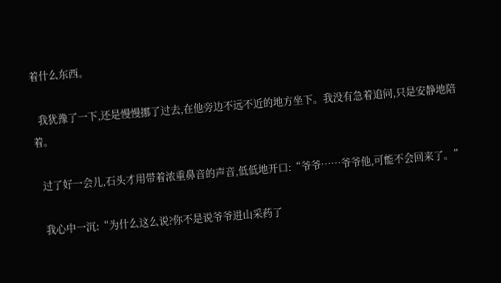着什么东西。

  我犹豫了一下,还是慢慢挪了过去,在他旁边不远不近的地方坐下。我没有急着追问,只是安静地陪着。

  过了好一会儿,石头才用带着浓重鼻音的声音,低低地开口:“爷爷……爷爷他,可能不会回来了。”

  我心中一沉:“为什么这么说?你不是说爷爷进山采药了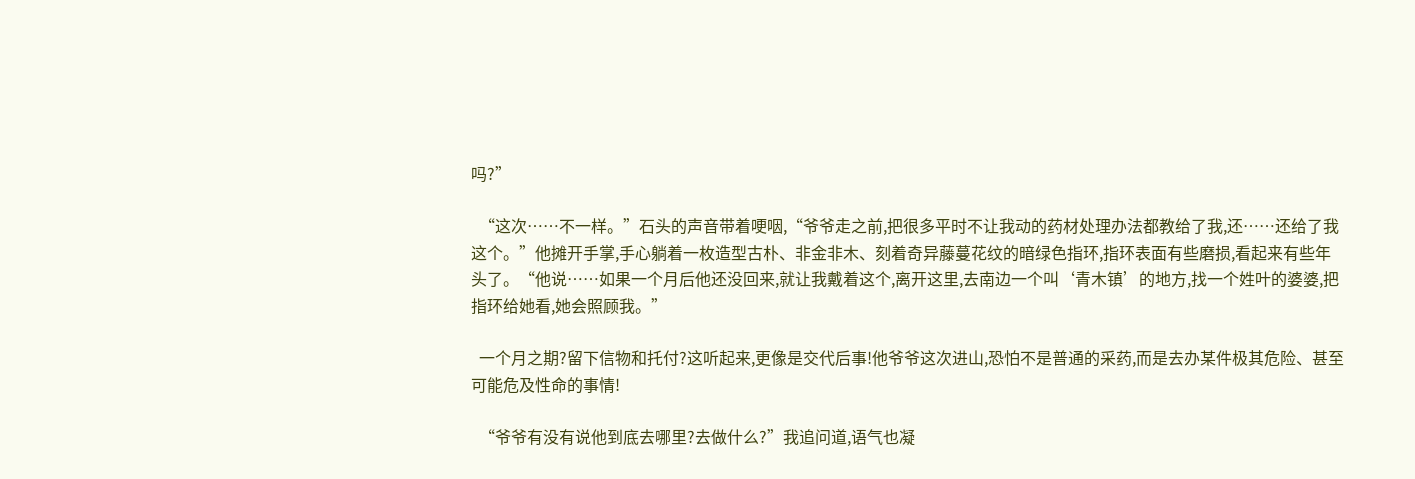吗?”

  “这次……不一样。”石头的声音带着哽咽,“爷爷走之前,把很多平时不让我动的药材处理办法都教给了我,还……还给了我这个。”他摊开手掌,手心躺着一枚造型古朴、非金非木、刻着奇异藤蔓花纹的暗绿色指环,指环表面有些磨损,看起来有些年头了。“他说……如果一个月后他还没回来,就让我戴着这个,离开这里,去南边一个叫‘青木镇’的地方,找一个姓叶的婆婆,把指环给她看,她会照顾我。”

  一个月之期?留下信物和托付?这听起来,更像是交代后事!他爷爷这次进山,恐怕不是普通的采药,而是去办某件极其危险、甚至可能危及性命的事情!

  “爷爷有没有说他到底去哪里?去做什么?”我追问道,语气也凝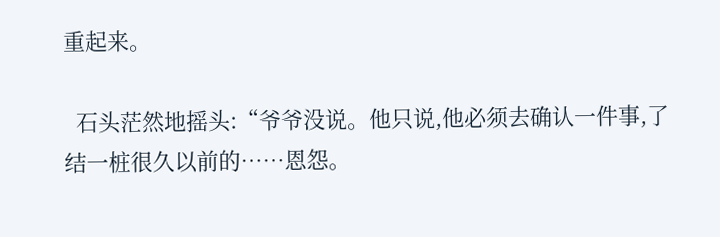重起来。

  石头茫然地摇头:“爷爷没说。他只说,他必须去确认一件事,了结一桩很久以前的……恩怨。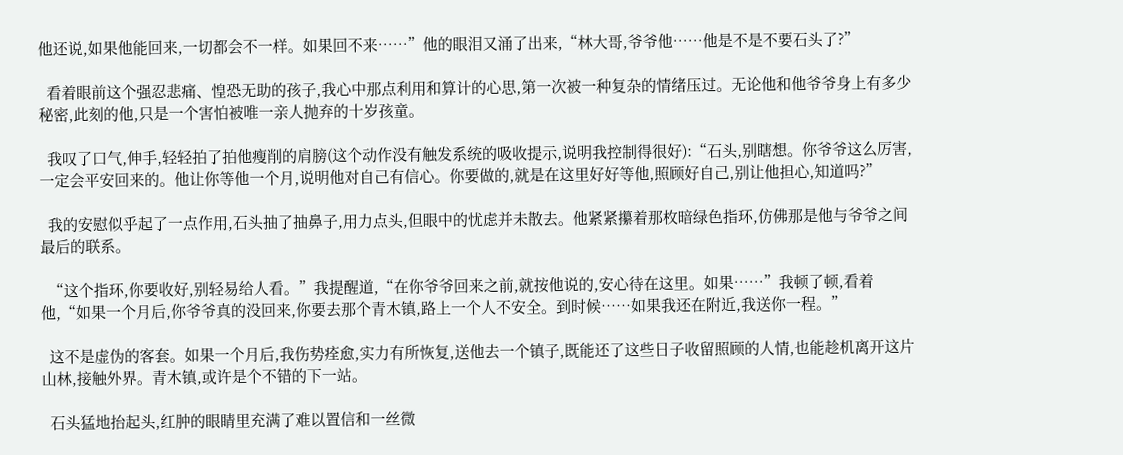他还说,如果他能回来,一切都会不一样。如果回不来……”他的眼泪又涌了出来,“林大哥,爷爷他……他是不是不要石头了?”

  看着眼前这个强忍悲痛、惶恐无助的孩子,我心中那点利用和算计的心思,第一次被一种复杂的情绪压过。无论他和他爷爷身上有多少秘密,此刻的他,只是一个害怕被唯一亲人抛弃的十岁孩童。

  我叹了口气,伸手,轻轻拍了拍他瘦削的肩膀(这个动作没有触发系统的吸收提示,说明我控制得很好):“石头,别瞎想。你爷爷这么厉害,一定会平安回来的。他让你等他一个月,说明他对自己有信心。你要做的,就是在这里好好等他,照顾好自己,别让他担心,知道吗?”

  我的安慰似乎起了一点作用,石头抽了抽鼻子,用力点头,但眼中的忧虑并未散去。他紧紧攥着那枚暗绿色指环,仿佛那是他与爷爷之间最后的联系。

  “这个指环,你要收好,别轻易给人看。”我提醒道,“在你爷爷回来之前,就按他说的,安心待在这里。如果……”我顿了顿,看着他,“如果一个月后,你爷爷真的没回来,你要去那个青木镇,路上一个人不安全。到时候……如果我还在附近,我送你一程。”

  这不是虚伪的客套。如果一个月后,我伤势痊愈,实力有所恢复,送他去一个镇子,既能还了这些日子收留照顾的人情,也能趁机离开这片山林,接触外界。青木镇,或许是个不错的下一站。

  石头猛地抬起头,红肿的眼睛里充满了难以置信和一丝微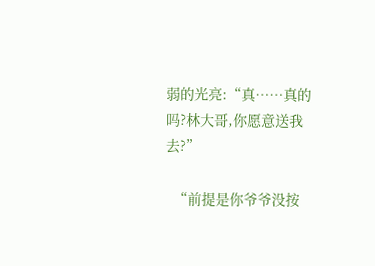弱的光亮:“真……真的吗?林大哥,你愿意送我去?”

  “前提是你爷爷没按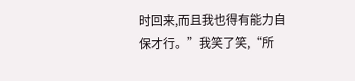时回来,而且我也得有能力自保才行。”我笑了笑,“所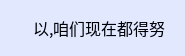以,咱们现在都得努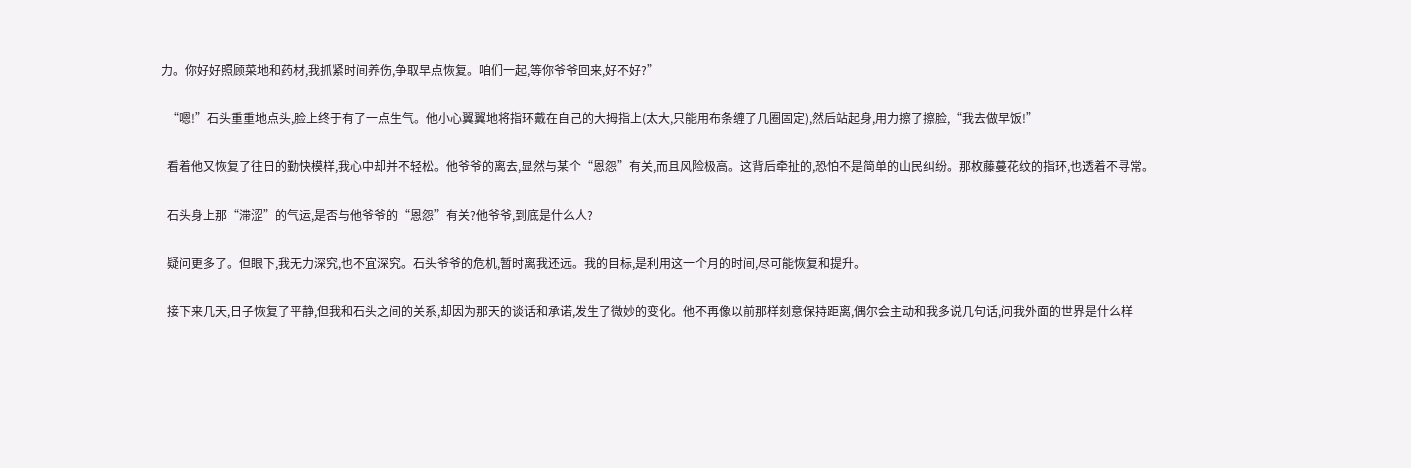力。你好好照顾菜地和药材,我抓紧时间养伤,争取早点恢复。咱们一起,等你爷爷回来,好不好?”

  “嗯!”石头重重地点头,脸上终于有了一点生气。他小心翼翼地将指环戴在自己的大拇指上(太大,只能用布条缠了几圈固定),然后站起身,用力擦了擦脸,“我去做早饭!”

  看着他又恢复了往日的勤快模样,我心中却并不轻松。他爷爷的离去,显然与某个“恩怨”有关,而且风险极高。这背后牵扯的,恐怕不是简单的山民纠纷。那枚藤蔓花纹的指环,也透着不寻常。

  石头身上那“滞涩”的气运,是否与他爷爷的“恩怨”有关?他爷爷,到底是什么人?

  疑问更多了。但眼下,我无力深究,也不宜深究。石头爷爷的危机,暂时离我还远。我的目标,是利用这一个月的时间,尽可能恢复和提升。

  接下来几天,日子恢复了平静,但我和石头之间的关系,却因为那天的谈话和承诺,发生了微妙的变化。他不再像以前那样刻意保持距离,偶尔会主动和我多说几句话,问我外面的世界是什么样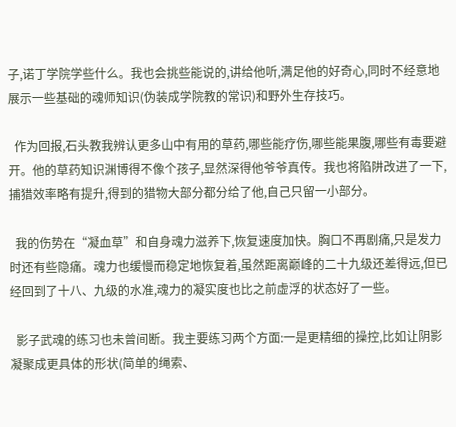子,诺丁学院学些什么。我也会挑些能说的,讲给他听,满足他的好奇心,同时不经意地展示一些基础的魂师知识(伪装成学院教的常识)和野外生存技巧。

  作为回报,石头教我辨认更多山中有用的草药,哪些能疗伤,哪些能果腹,哪些有毒要避开。他的草药知识渊博得不像个孩子,显然深得他爷爷真传。我也将陷阱改进了一下,捕猎效率略有提升,得到的猎物大部分都分给了他,自己只留一小部分。

  我的伤势在“凝血草”和自身魂力滋养下,恢复速度加快。胸口不再剧痛,只是发力时还有些隐痛。魂力也缓慢而稳定地恢复着,虽然距离巅峰的二十九级还差得远,但已经回到了十八、九级的水准,魂力的凝实度也比之前虚浮的状态好了一些。

  影子武魂的练习也未曾间断。我主要练习两个方面:一是更精细的操控,比如让阴影凝聚成更具体的形状(简单的绳索、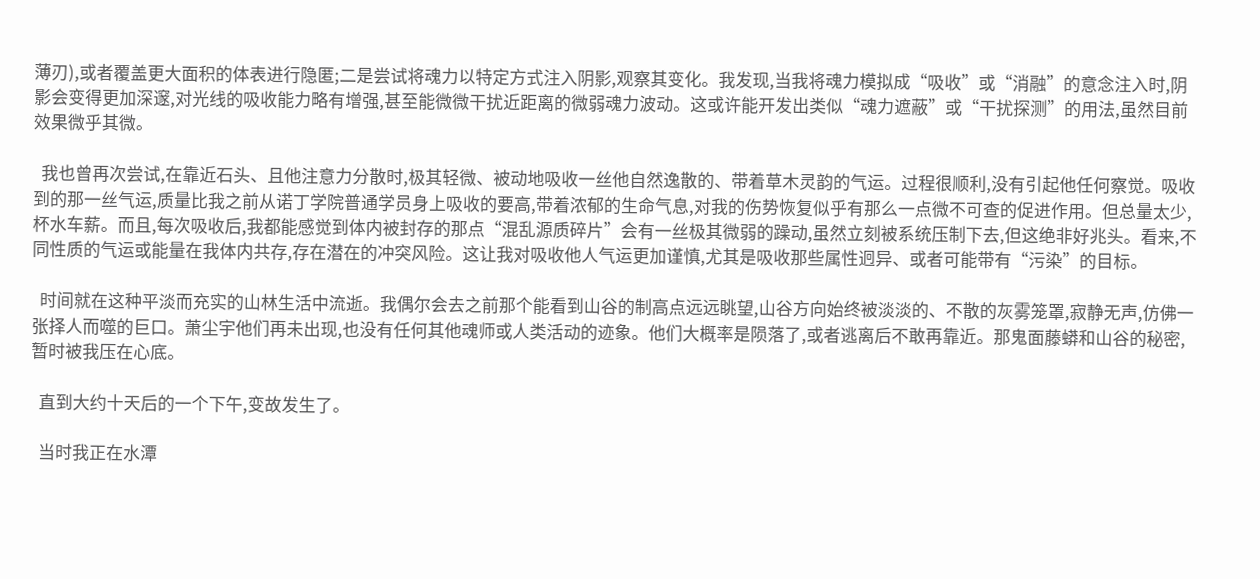薄刃),或者覆盖更大面积的体表进行隐匿;二是尝试将魂力以特定方式注入阴影,观察其变化。我发现,当我将魂力模拟成“吸收”或“消融”的意念注入时,阴影会变得更加深邃,对光线的吸收能力略有增强,甚至能微微干扰近距离的微弱魂力波动。这或许能开发出类似“魂力遮蔽”或“干扰探测”的用法,虽然目前效果微乎其微。

  我也曾再次尝试,在靠近石头、且他注意力分散时,极其轻微、被动地吸收一丝他自然逸散的、带着草木灵韵的气运。过程很顺利,没有引起他任何察觉。吸收到的那一丝气运,质量比我之前从诺丁学院普通学员身上吸收的要高,带着浓郁的生命气息,对我的伤势恢复似乎有那么一点微不可查的促进作用。但总量太少,杯水车薪。而且,每次吸收后,我都能感觉到体内被封存的那点“混乱源质碎片”会有一丝极其微弱的躁动,虽然立刻被系统压制下去,但这绝非好兆头。看来,不同性质的气运或能量在我体内共存,存在潜在的冲突风险。这让我对吸收他人气运更加谨慎,尤其是吸收那些属性迥异、或者可能带有“污染”的目标。

  时间就在这种平淡而充实的山林生活中流逝。我偶尔会去之前那个能看到山谷的制高点远远眺望,山谷方向始终被淡淡的、不散的灰雾笼罩,寂静无声,仿佛一张择人而噬的巨口。萧尘宇他们再未出现,也没有任何其他魂师或人类活动的迹象。他们大概率是陨落了,或者逃离后不敢再靠近。那鬼面藤蟒和山谷的秘密,暂时被我压在心底。

  直到大约十天后的一个下午,变故发生了。

  当时我正在水潭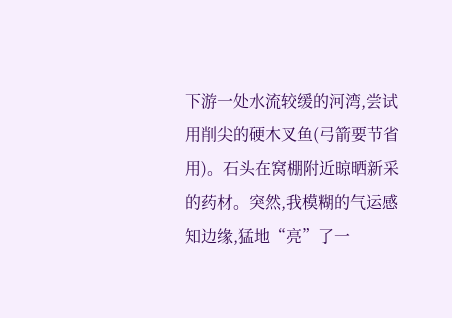下游一处水流较缓的河湾,尝试用削尖的硬木叉鱼(弓箭要节省用)。石头在窝棚附近晾晒新采的药材。突然,我模糊的气运感知边缘,猛地“亮”了一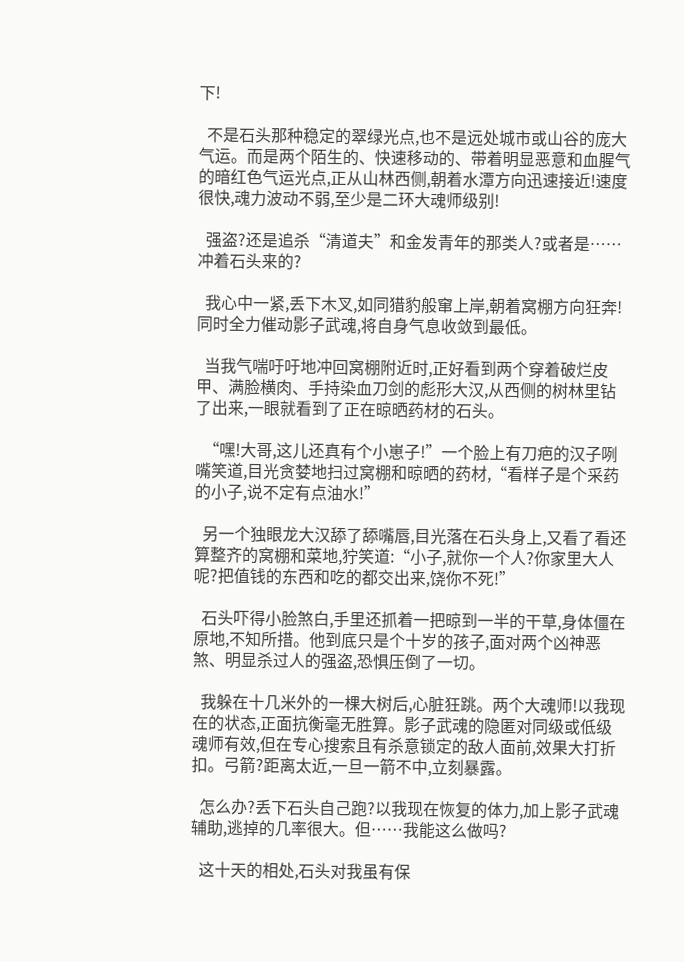下!

  不是石头那种稳定的翠绿光点,也不是远处城市或山谷的庞大气运。而是两个陌生的、快速移动的、带着明显恶意和血腥气的暗红色气运光点,正从山林西侧,朝着水潭方向迅速接近!速度很快,魂力波动不弱,至少是二环大魂师级别!

  强盗?还是追杀“清道夫”和金发青年的那类人?或者是……冲着石头来的?

  我心中一紧,丢下木叉,如同猎豹般窜上岸,朝着窝棚方向狂奔!同时全力催动影子武魂,将自身气息收敛到最低。

  当我气喘吁吁地冲回窝棚附近时,正好看到两个穿着破烂皮甲、满脸横肉、手持染血刀剑的彪形大汉,从西侧的树林里钻了出来,一眼就看到了正在晾晒药材的石头。

  “嘿!大哥,这儿还真有个小崽子!”一个脸上有刀疤的汉子咧嘴笑道,目光贪婪地扫过窝棚和晾晒的药材,“看样子是个采药的小子,说不定有点油水!”

  另一个独眼龙大汉舔了舔嘴唇,目光落在石头身上,又看了看还算整齐的窝棚和菜地,狞笑道:“小子,就你一个人?你家里大人呢?把值钱的东西和吃的都交出来,饶你不死!”

  石头吓得小脸煞白,手里还抓着一把晾到一半的干草,身体僵在原地,不知所措。他到底只是个十岁的孩子,面对两个凶神恶煞、明显杀过人的强盗,恐惧压倒了一切。

  我躲在十几米外的一棵大树后,心脏狂跳。两个大魂师!以我现在的状态,正面抗衡毫无胜算。影子武魂的隐匿对同级或低级魂师有效,但在专心搜索且有杀意锁定的敌人面前,效果大打折扣。弓箭?距离太近,一旦一箭不中,立刻暴露。

  怎么办?丢下石头自己跑?以我现在恢复的体力,加上影子武魂辅助,逃掉的几率很大。但……我能这么做吗?

  这十天的相处,石头对我虽有保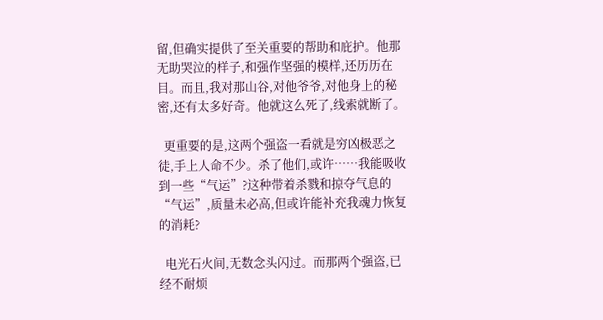留,但确实提供了至关重要的帮助和庇护。他那无助哭泣的样子,和强作坚强的模样,还历历在目。而且,我对那山谷,对他爷爷,对他身上的秘密,还有太多好奇。他就这么死了,线索就断了。

  更重要的是,这两个强盗一看就是穷凶极恶之徒,手上人命不少。杀了他们,或许……我能吸收到一些“气运”?这种带着杀戮和掠夺气息的“气运”,质量未必高,但或许能补充我魂力恢复的消耗?

  电光石火间,无数念头闪过。而那两个强盗,已经不耐烦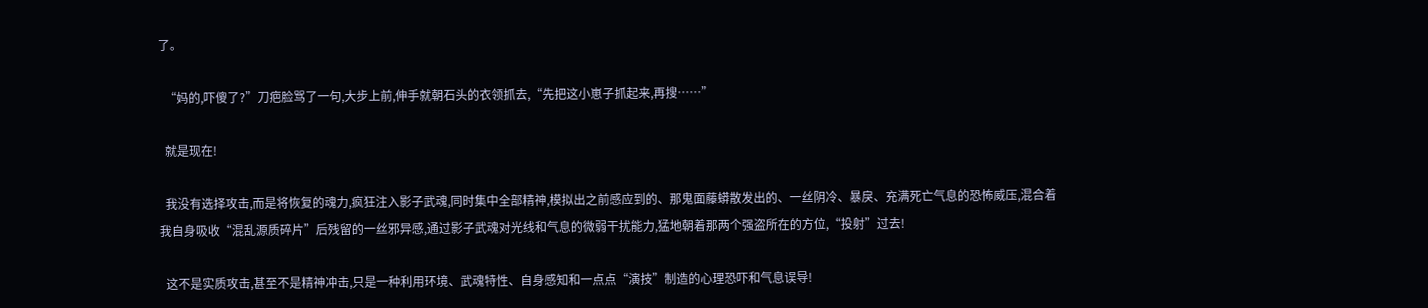了。

  “妈的,吓傻了?”刀疤脸骂了一句,大步上前,伸手就朝石头的衣领抓去,“先把这小崽子抓起来,再搜……”

  就是现在!

  我没有选择攻击,而是将恢复的魂力,疯狂注入影子武魂,同时集中全部精神,模拟出之前感应到的、那鬼面藤蟒散发出的、一丝阴冷、暴戾、充满死亡气息的恐怖威压,混合着我自身吸收“混乱源质碎片”后残留的一丝邪异感,通过影子武魂对光线和气息的微弱干扰能力,猛地朝着那两个强盗所在的方位,“投射”过去!

  这不是实质攻击,甚至不是精神冲击,只是一种利用环境、武魂特性、自身感知和一点点“演技”制造的心理恐吓和气息误导!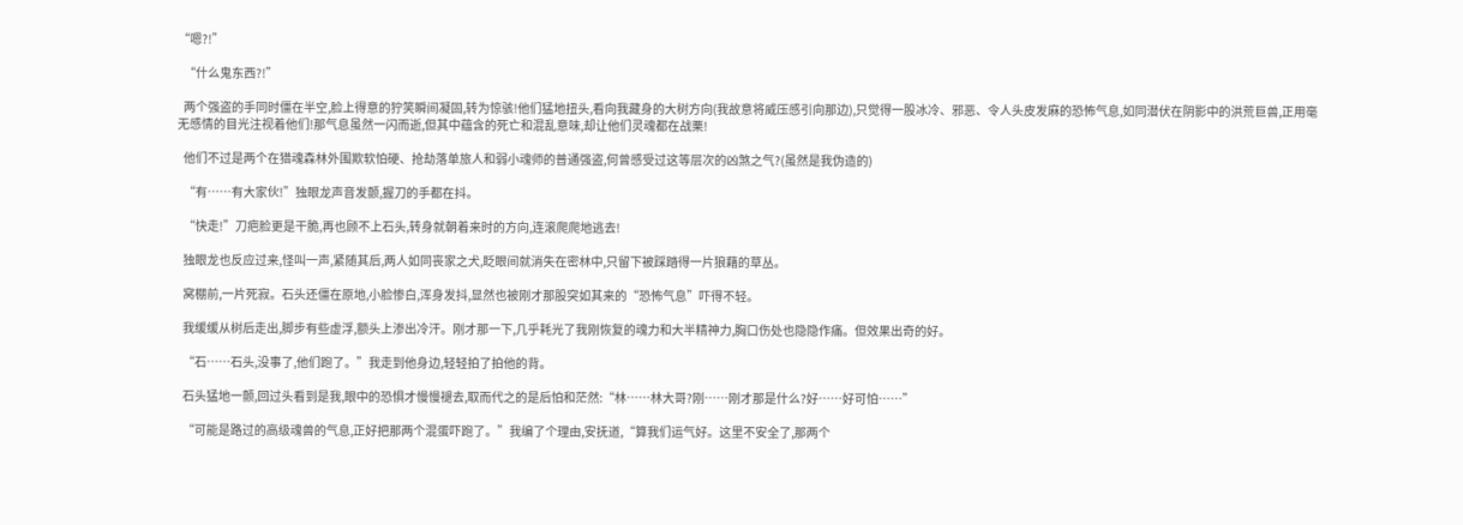“嗯?!”

  “什么鬼东西?!”

  两个强盗的手同时僵在半空,脸上得意的狞笑瞬间凝固,转为惊骇!他们猛地扭头,看向我藏身的大树方向(我故意将威压感引向那边),只觉得一股冰冷、邪恶、令人头皮发麻的恐怖气息,如同潜伏在阴影中的洪荒巨兽,正用毫无感情的目光注视着他们!那气息虽然一闪而逝,但其中蕴含的死亡和混乱意味,却让他们灵魂都在战栗!

  他们不过是两个在猎魂森林外围欺软怕硬、抢劫落单旅人和弱小魂师的普通强盗,何曾感受过这等层次的凶煞之气?(虽然是我伪造的)

  “有……有大家伙!”独眼龙声音发颤,握刀的手都在抖。

  “快走!”刀疤脸更是干脆,再也顾不上石头,转身就朝着来时的方向,连滚爬爬地逃去!

  独眼龙也反应过来,怪叫一声,紧随其后,两人如同丧家之犬,眨眼间就消失在密林中,只留下被踩踏得一片狼藉的草丛。

  窝棚前,一片死寂。石头还僵在原地,小脸惨白,浑身发抖,显然也被刚才那股突如其来的“恐怖气息”吓得不轻。

  我缓缓从树后走出,脚步有些虚浮,额头上渗出冷汗。刚才那一下,几乎耗光了我刚恢复的魂力和大半精神力,胸口伤处也隐隐作痛。但效果出奇的好。

  “石……石头,没事了,他们跑了。”我走到他身边,轻轻拍了拍他的背。

  石头猛地一颤,回过头看到是我,眼中的恐惧才慢慢褪去,取而代之的是后怕和茫然:“林……林大哥?刚……刚才那是什么?好……好可怕……”

  “可能是路过的高级魂兽的气息,正好把那两个混蛋吓跑了。”我编了个理由,安抚道,“算我们运气好。这里不安全了,那两个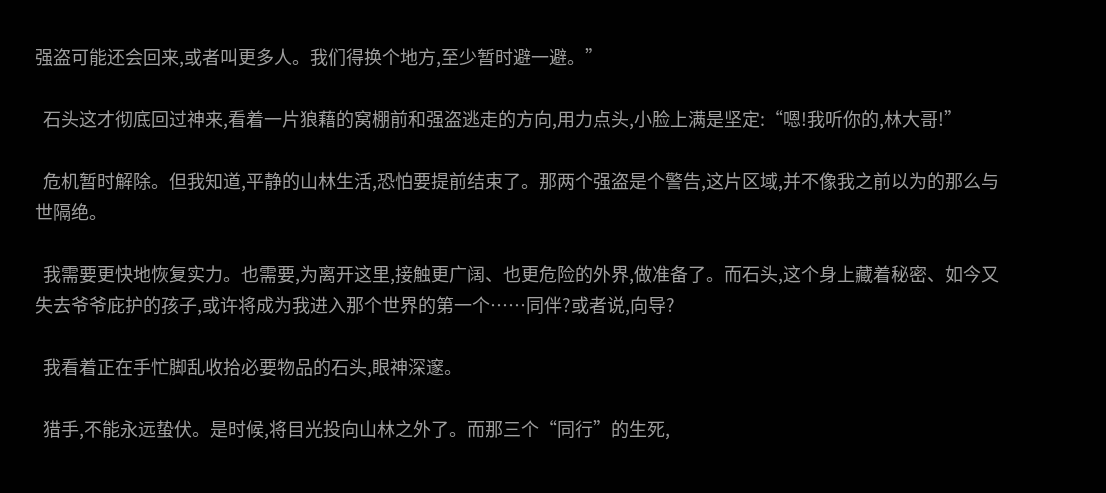强盗可能还会回来,或者叫更多人。我们得换个地方,至少暂时避一避。”

  石头这才彻底回过神来,看着一片狼藉的窝棚前和强盗逃走的方向,用力点头,小脸上满是坚定:“嗯!我听你的,林大哥!”

  危机暂时解除。但我知道,平静的山林生活,恐怕要提前结束了。那两个强盗是个警告,这片区域,并不像我之前以为的那么与世隔绝。

  我需要更快地恢复实力。也需要,为离开这里,接触更广阔、也更危险的外界,做准备了。而石头,这个身上藏着秘密、如今又失去爷爷庇护的孩子,或许将成为我进入那个世界的第一个……同伴?或者说,向导?

  我看着正在手忙脚乱收拾必要物品的石头,眼神深邃。

  猎手,不能永远蛰伏。是时候,将目光投向山林之外了。而那三个“同行”的生死,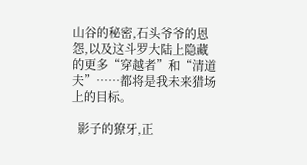山谷的秘密,石头爷爷的恩怨,以及这斗罗大陆上隐藏的更多“穿越者”和“清道夫”……都将是我未来猎场上的目标。

  影子的獠牙,正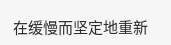在缓慢而坚定地重新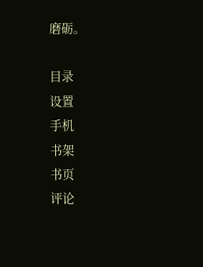磨砺。

目录
设置
手机
书架
书页
评论